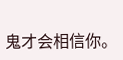鬼才会相信你。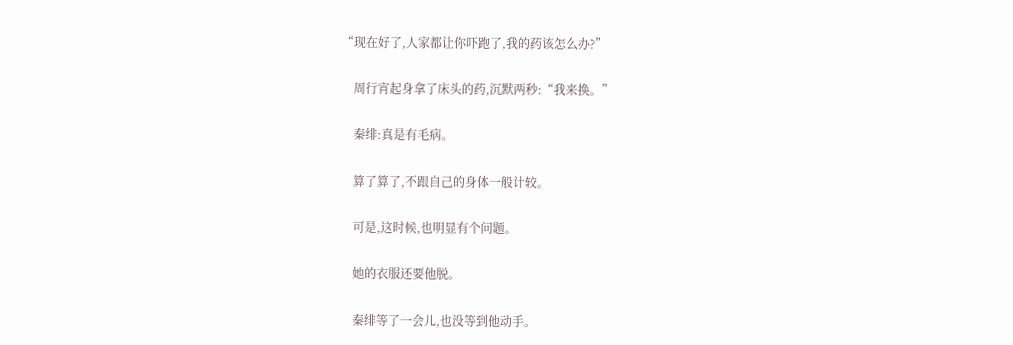“现在好了,人家都让你吓跑了,我的药该怎么办?”

    周行宵起身拿了床头的药,沉默两秒:“我来换。”

    秦绯:真是有毛病。

    算了算了,不跟自己的身体一般计较。

    可是,这时候,也明显有个问题。

    她的衣服还要他脱。

    秦绯等了一会儿,也没等到他动手。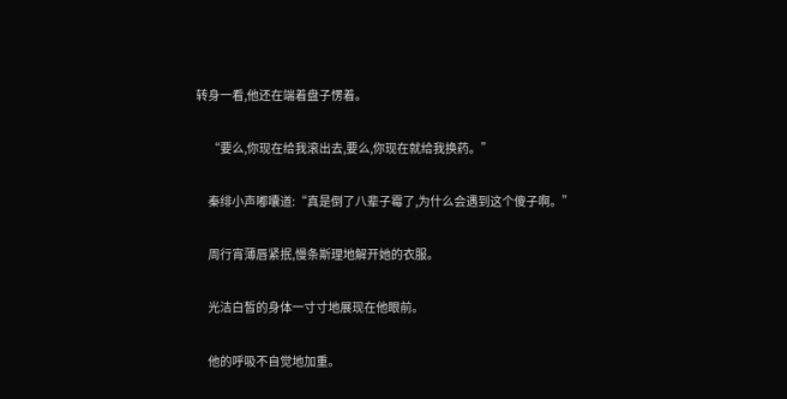转身一看,他还在端着盘子愣着。

    “要么,你现在给我滚出去,要么,你现在就给我换药。”

    秦绯小声嘟囔道:“真是倒了八辈子霉了,为什么会遇到这个傻子啊。”

    周行宵薄唇紧抿,慢条斯理地解开她的衣服。

    光洁白皙的身体一寸寸地展现在他眼前。

    他的呼吸不自觉地加重。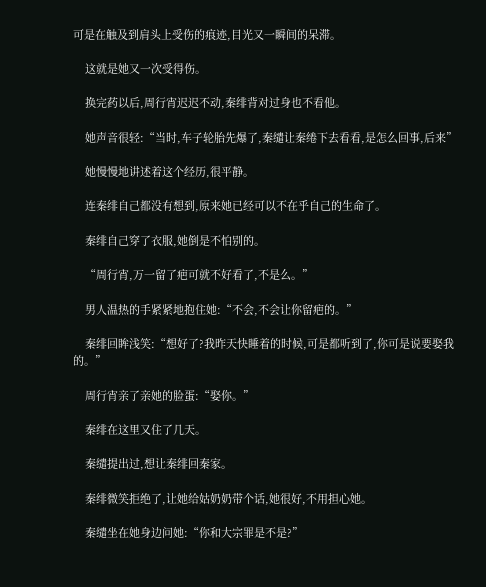可是在触及到肩头上受伤的痕迹,目光又一瞬间的呆滞。

    这就是她又一次受得伤。

    换完药以后,周行宵迟迟不动,秦绯背对过身也不看他。

    她声音很轻:“当时,车子轮胎先爆了,秦缱让秦绻下去看看,是怎么回事,后来”

    她慢慢地讲述着这个经历,很平静。

    连秦绯自己都没有想到,原来她已经可以不在乎自己的生命了。

    秦绯自己穿了衣服,她倒是不怕别的。

    “周行宵,万一留了疤可就不好看了,不是么。”

    男人温热的手紧紧地抱住她:“不会,不会让你留疤的。”

    秦绯回眸浅笑:“想好了?我昨天快睡着的时候,可是都听到了,你可是说要娶我的。”

    周行宵亲了亲她的脸蛋:“娶你。”

    秦绯在这里又住了几天。

    秦缱提出过,想让秦绯回秦家。

    秦绯微笑拒绝了,让她给姑奶奶带个话,她很好,不用担心她。

    秦缱坐在她身边问她:“你和大宗罪是不是?”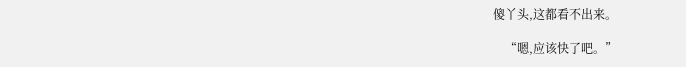傻丫头,这都看不出来。

    “嗯,应该快了吧。”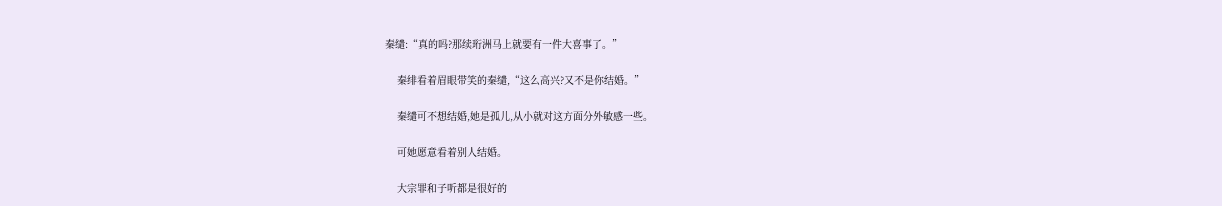秦缱:“真的吗?那续珩洲马上就要有一件大喜事了。”

    秦绯看着眉眼带笑的秦缱,“这么高兴?又不是你结婚。”

    秦缱可不想结婚,她是孤儿,从小就对这方面分外敏感一些。

    可她愿意看着别人结婚。

    大宗罪和子听都是很好的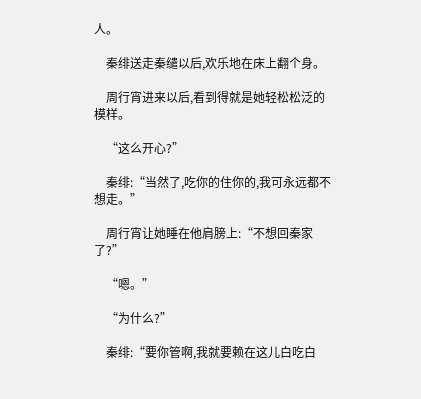人。

    秦绯送走秦缱以后,欢乐地在床上翻个身。

    周行宵进来以后,看到得就是她轻松松泛的模样。

    “这么开心?”

    秦绯:“当然了,吃你的住你的,我可永远都不想走。”

    周行宵让她睡在他肩膀上:“不想回秦家了?”

    “嗯。”

    “为什么?”

    秦绯:“要你管啊,我就要赖在这儿白吃白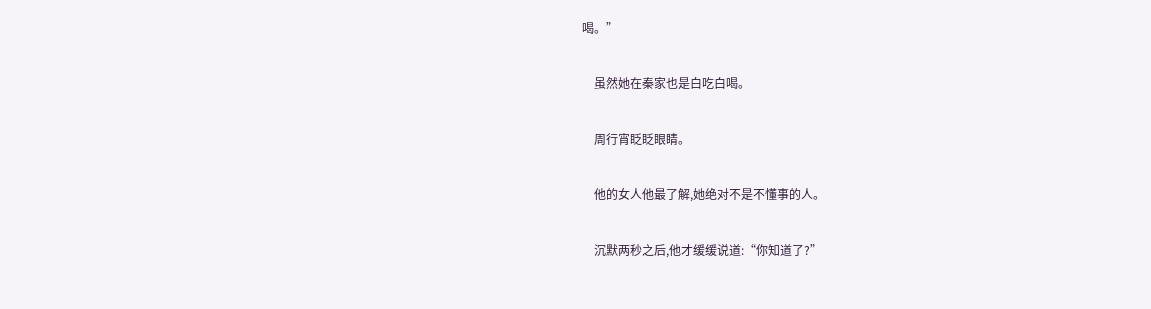喝。”

    虽然她在秦家也是白吃白喝。

    周行宵眨眨眼睛。

    他的女人他最了解,她绝对不是不懂事的人。

    沉默两秒之后,他才缓缓说道:“你知道了?”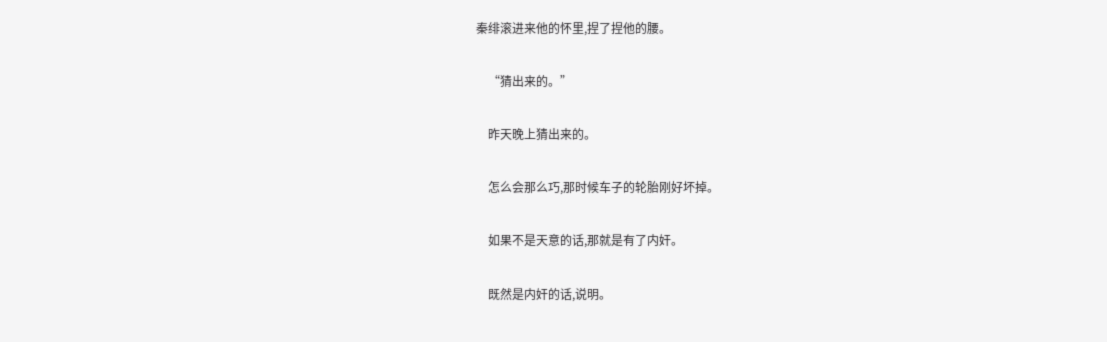秦绯滚进来他的怀里,捏了捏他的腰。

    “猜出来的。”

    昨天晚上猜出来的。

    怎么会那么巧,那时候车子的轮胎刚好坏掉。

    如果不是天意的话,那就是有了内奸。

    既然是内奸的话,说明。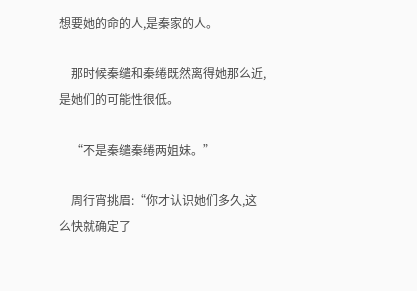想要她的命的人,是秦家的人。

    那时候秦缱和秦绻既然离得她那么近,是她们的可能性很低。

    “不是秦缱秦绻两姐妹。”

    周行宵挑眉:“你才认识她们多久,这么快就确定了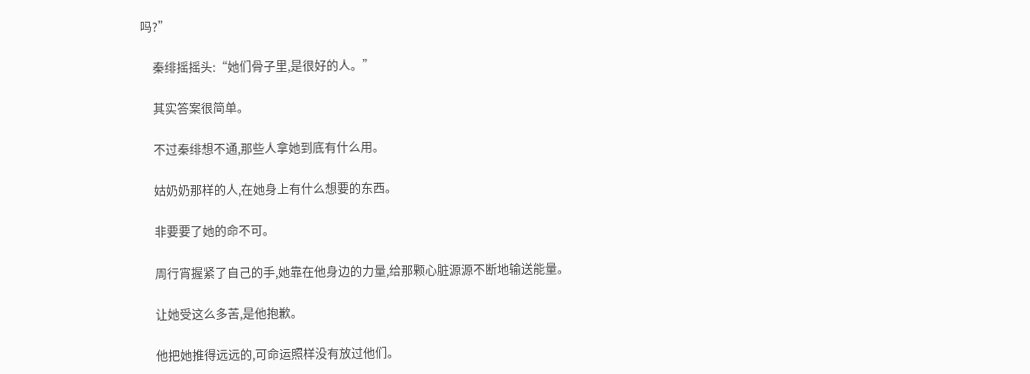吗?”

    秦绯摇摇头:“她们骨子里,是很好的人。”

    其实答案很简单。

    不过秦绯想不通,那些人拿她到底有什么用。

    姑奶奶那样的人,在她身上有什么想要的东西。

    非要要了她的命不可。

    周行宵握紧了自己的手,她靠在他身边的力量,给那颗心脏源源不断地输送能量。

    让她受这么多苦,是他抱歉。

    他把她推得远远的,可命运照样没有放过他们。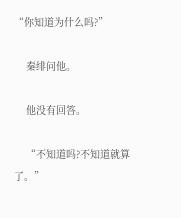“你知道为什么吗?”

    秦绯问他。

    他没有回答。

    “不知道吗?不知道就算了。”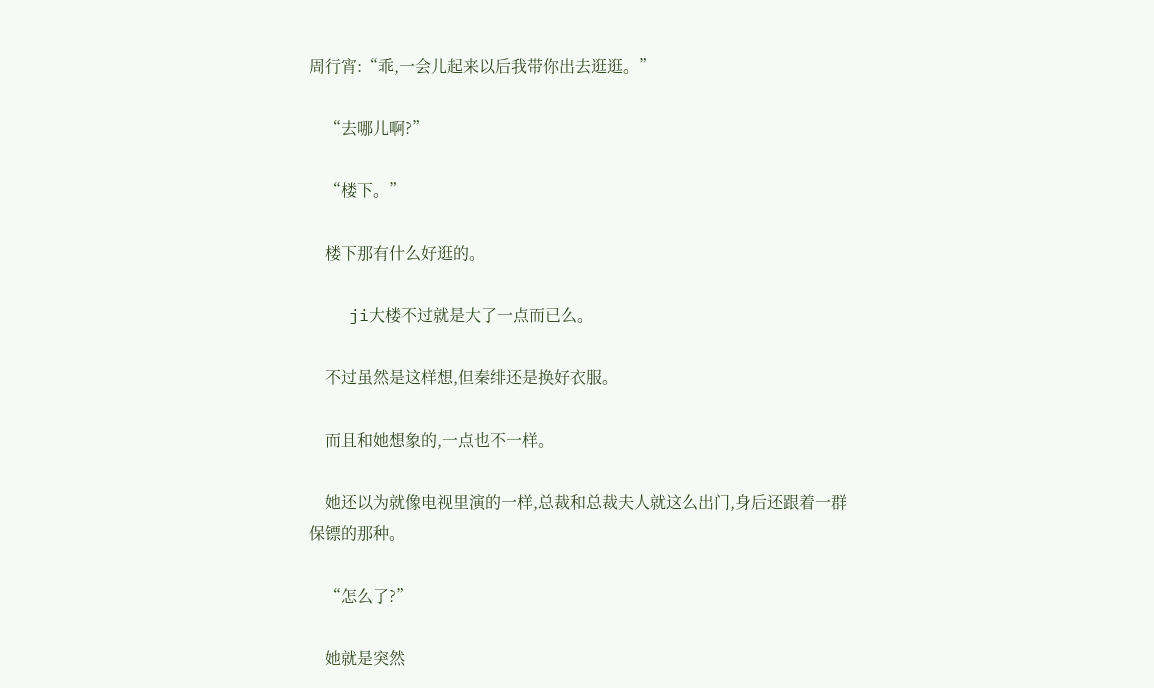周行宵:“乖,一会儿起来以后我带你出去逛逛。”

    “去哪儿啊?”

    “楼下。”

    楼下那有什么好逛的。

    ji大楼不过就是大了一点而已么。

    不过虽然是这样想,但秦绯还是换好衣服。

    而且和她想象的,一点也不一样。

    她还以为就像电视里演的一样,总裁和总裁夫人就这么出门,身后还跟着一群保镖的那种。

    “怎么了?”

    她就是突然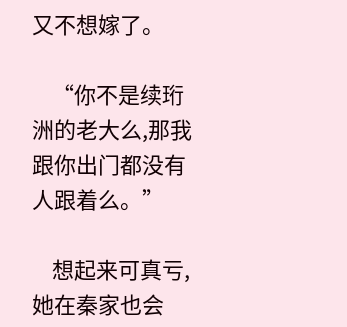又不想嫁了。

    “你不是续珩洲的老大么,那我跟你出门都没有人跟着么。”

    想起来可真亏,她在秦家也会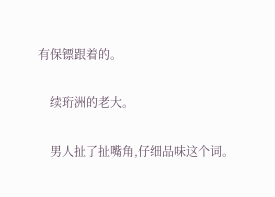有保镖跟着的。

    续珩洲的老大。

    男人扯了扯嘴角,仔细品味这个词。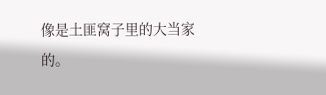像是土匪窝子里的大当家的。